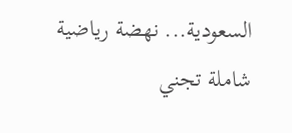السعودية... نهضة رياضية شاملة تجني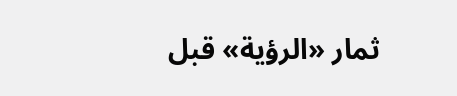ثمار «الرؤية» قبل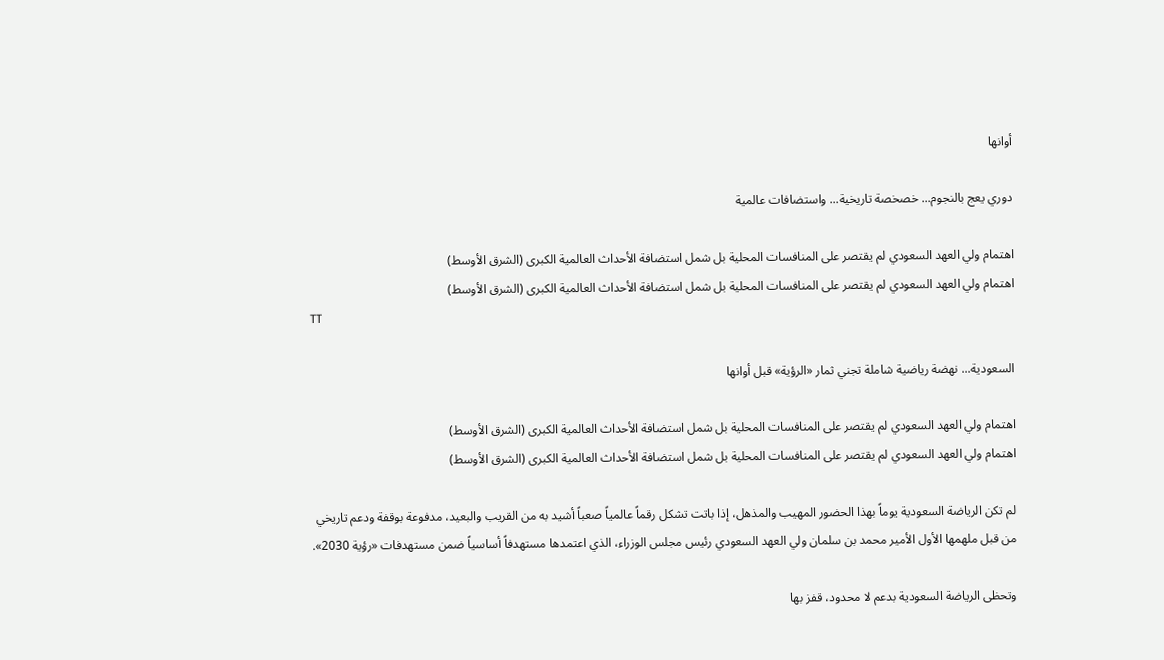أوانها

دوري يعج بالنجوم... خصخصة تاريخية... واستضافات عالمية

اهتمام ولي العهد السعودي لم يقتصر على المنافسات المحلية بل شمل استضافة الأحداث العالمية الكبرى (الشرق الأوسط)
اهتمام ولي العهد السعودي لم يقتصر على المنافسات المحلية بل شمل استضافة الأحداث العالمية الكبرى (الشرق الأوسط)
TT

السعودية... نهضة رياضية شاملة تجني ثمار «الرؤية» قبل أوانها

اهتمام ولي العهد السعودي لم يقتصر على المنافسات المحلية بل شمل استضافة الأحداث العالمية الكبرى (الشرق الأوسط)
اهتمام ولي العهد السعودي لم يقتصر على المنافسات المحلية بل شمل استضافة الأحداث العالمية الكبرى (الشرق الأوسط)

لم تكن الرياضة السعودية يوماً بهذا الحضور المهيب والمذهل، إذا باتت تشكل رقماً عالمياً صعباً أشيد به من القريب والبعيد، مدفوعة بوقفة ودعم تاريخي من قبل ملهمها الأول الأمير محمد بن سلمان ولي العهد السعودي رئيس مجلس الوزراء، الذي اعتمدها مستهدفاً أساسياً ضمن مستهدفات «رؤية 2030».

وتحظى الرياضة السعودية بدعم لا محدود، قفز بها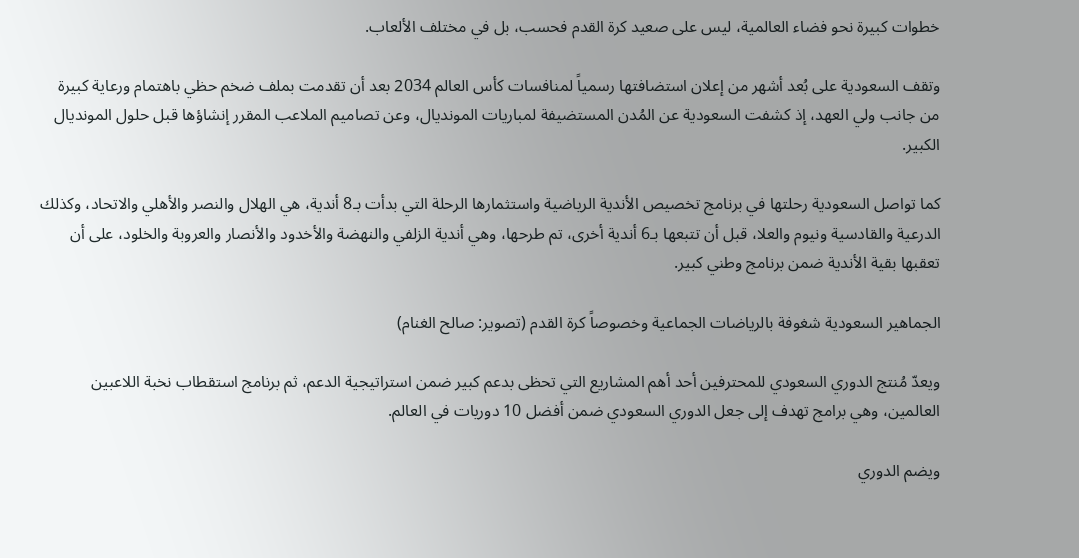خطوات كبيرة نحو فضاء العالمية، ليس على صعيد كرة القدم فحسب، بل في مختلف الألعاب.

وتقف السعودية على بُعد أشهر من إعلان استضافتها رسمياً لمنافسات كأس العالم 2034 بعد أن تقدمت بملف ضخم حظي باهتمام ورعاية كبيرة من جانب ولي العهد، إذ كشفت السعودية عن المُدن المستضيفة لمباريات المونديال، وعن تصاميم الملاعب المقرر إنشاؤها قبل حلول المونديال الكبير.

كما تواصل السعودية رحلتها في برنامج تخصيص الأندية الرياضية واستثمارها الرحلة التي بدأت بـ8 أندية، هي الهلال والنصر والأهلي والاتحاد، وكذلك الدرعية والقادسية ونيوم والعلا، قبل أن تتبعها بـ6 أندية أخرى، تم طرحها، وهي أندية الزلفي والنهضة والأخدود والأنصار والعروبة والخلود، على أن تعقبها بقية الأندية ضمن برنامج وطني كبير.

الجماهير السعودية شغوفة بالرياضات الجماعية وخصوصاً كرة القدم (تصوير: صالح الغنام)

ويعدّ مُنتج الدوري السعودي للمحترفين أحد أهم المشاريع التي تحظى بدعم كبير ضمن استراتيجية الدعم، ثم برنامج استقطاب نخبة اللاعبين العالمين، وهي برامج تهدف إلى جعل الدوري السعودي ضمن أفضل 10 دوريات في العالم.

ويضم الدوري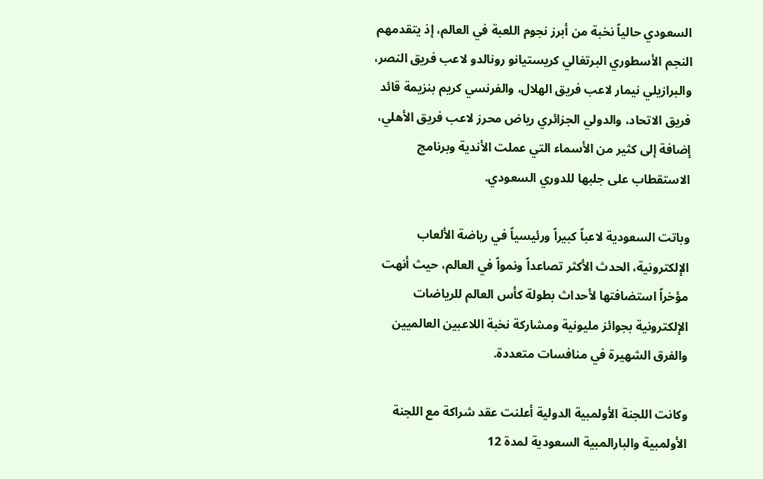السعودي حالياً نخبة من أبرز نجوم اللعبة في العالم، إذ يتقدمهم النجم الأسطوري البرتغالي كريستيانو رونالدو لاعب فريق النصر، والبرازيلي نيمار لاعب فريق الهلال، والفرنسي كريم بنزيمة قائد فريق الاتحاد، والدولي الجزائري رياض محرز لاعب فريق الأهلي، إضافة إلى كثير من الأسماء التي عملت الأندية وبرنامج الاستقطاب على جلبها للدوري السعودي.

وباتت السعودية لاعباً كبيراً ورئيسياً في رياضة الألعاب الإلكترونية، الحدث الأكثر تصاعداً ونمواً في العالم، حيث أنهت مؤخراً استضافتها لأحداث بطولة كأس العالم للرياضات الإلكترونية بجوائز مليونية ومشاركة نخبة اللاعبين العالميين والفرق الشهيرة في منافسات متعددة.

وكانت اللجنة الأولمبية الدولية أعلنت عقد شراكة مع اللجنة الأولمبية والبارالمبية السعودية لمدة 12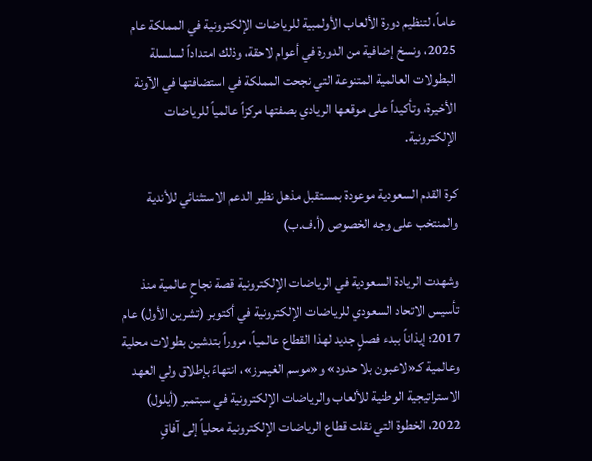عاماً، لتنظيم دورة الألعاب الأولمبية للرياضات الإلكترونية في المملكة عام 2025، ونسخ إضافية من الدورة في أعوام لاحقة، وذلك امتداداً لسلسلة البطولات العالمية المتنوعة التي نجحت المملكة في استضافتها في الآونة الأخيرة، وتأكيداً على موقعها الريادي بصفتها مركزاً عالمياً للرياضات الإلكترونية.

كرة القدم السعودية موعودة بمستقبل مذهل نظير الدعم الاستثنائي للأندية والمنتخب على وجه الخصوص (أ.ف.ب)

وشهدت الريادة السعودية في الرياضات الإلكترونية قصة نجاحٍ عالمية منذ تأسيس الاتحاد السعودي للرياضات الإلكترونية في أكتوبر (تشرين الأول) عام 2017؛ إيذاناً ببدء فصلٍ جديد لهذا القطاع عالمياً، مروراً بتدشين بطولات محلية وعالمية كـ«لاعبون بلا حدود» و«موسم الغيمرز»، انتهاءً بإطلاق ولي العهد الاستراتيجية الوطنية للألعاب والرياضات الإلكترونية في سبتمبر (أيلول) 2022، الخطوة التي نقلت قطاع الرياضات الإلكترونية محلياً إلى آفاقٍ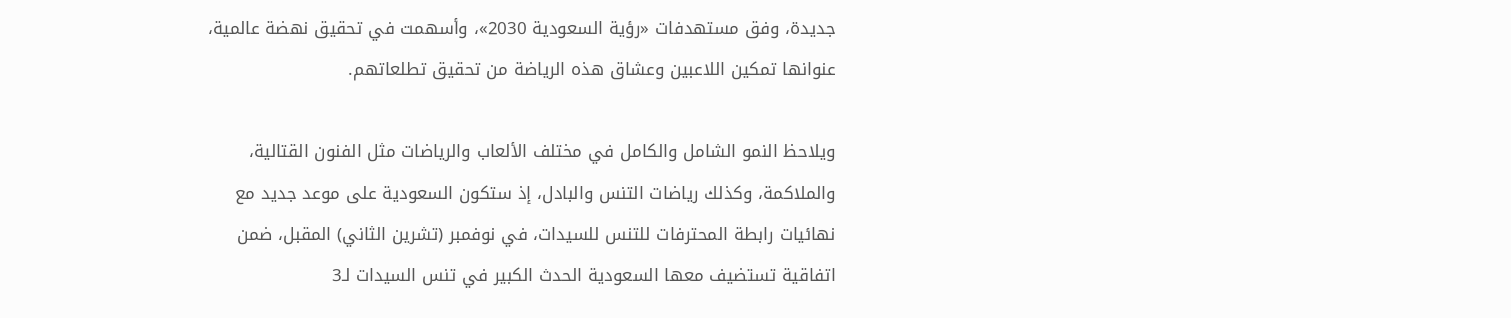جديدة، وفق مستهدفات «رؤية السعودية 2030»، وأسهمت في تحقيق نهضة عالمية، عنوانها تمكين اللاعبين وعشاق هذه الرياضة من تحقيق تطلعاتهم.

ويلاحظ النمو الشامل والكامل في مختلف الألعاب والرياضات مثل الفنون القتالية، والملاكمة، وكذلك رياضات التنس والبادل، إذ ستكون السعودية على موعد جديد مع نهائيات رابطة المحترفات للتنس للسيدات، في نوفمبر (تشرين الثاني) المقبل، ضمن اتفاقية تستضيف معها السعودية الحدث الكبير في تنس السيدات لـ3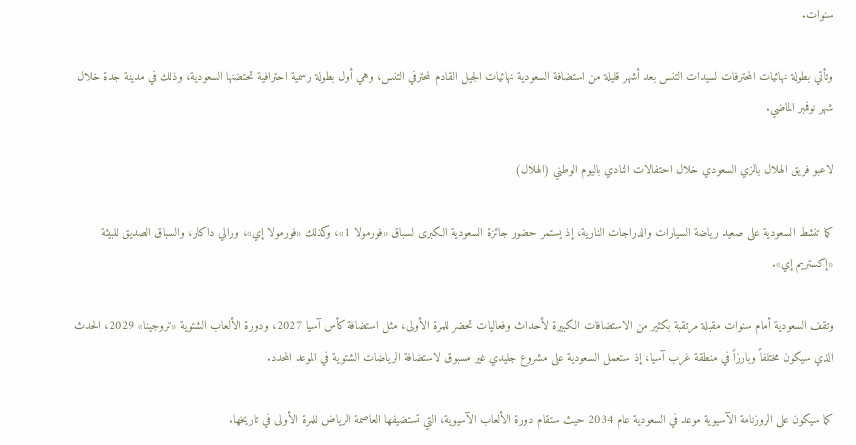سنوات.

وتأتي بطولة نهائيات المحترفات لسيدات التنس بعد أشهر قليلة من استضافة السعودية نهائيات الجيل القادم لمحترفي التنس، وهي أول بطولة رسمية احترافية تحتضنها السعودية، وذلك في مدينة جدة خلال شهر نوفمبر الماضي.

لاعبو فريق الهلال بالزي السعودي خلال احتفالات النادي باليوم الوطني (الهلال)

كما تنشط السعودية على صعيد رياضة السيارات والدراجات النارية، إذ يستمر حضور جائزة السعودية الكبرى لسباق «فورمولا 1»، وكذلك «فورمولا إي»، ورالي داكار، والسباق الصديق للبيئة «إكستريم إي».

وتقف السعودية أمام سنوات مقبلة مرتقبة بكثير من الاستضافات الكبيرة لأحداث وفعاليات تحضر للمرة الأولى، مثل استضافة كأس آسيا 2027، ودورة الألعاب الشتوية «تروجينا» 2029، الحدث الذي سيكون مختلفاً وبارزاً في منطقة غرب آسيا، إذ ستعمل السعودية على مشروع جليدي غير مسبوق لاستضافة الرياضات الشتوية في الموعد المحدد.

كما سيكون على الروزنامة الآسيوية موعد في السعودية عام 2034 حيث ستقام دورة الألعاب الآسيوية، التي تستضيفها العاصمة الرياض للمرة الأولى في تاريخها.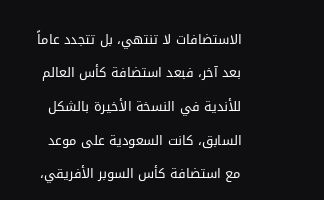الاستضافات لا تنتهي، بل تتجدد عاماً بعد آخر، فبعد استضافة كأس العالم للأندية في النسخة الأخيرة بالشكل السابق، كانت السعودية على موعد مع استضافة كأس السوبر الأفريقي،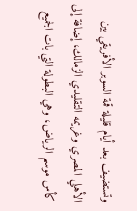وتستضيف بعد أيام قليلة قمة السوبر الأفريقي بين الأهلي المصري وغريمه التقليدي الزمالك، إضافة إلى كأس موسم الرياض، وهي البطولة التي بات الجميع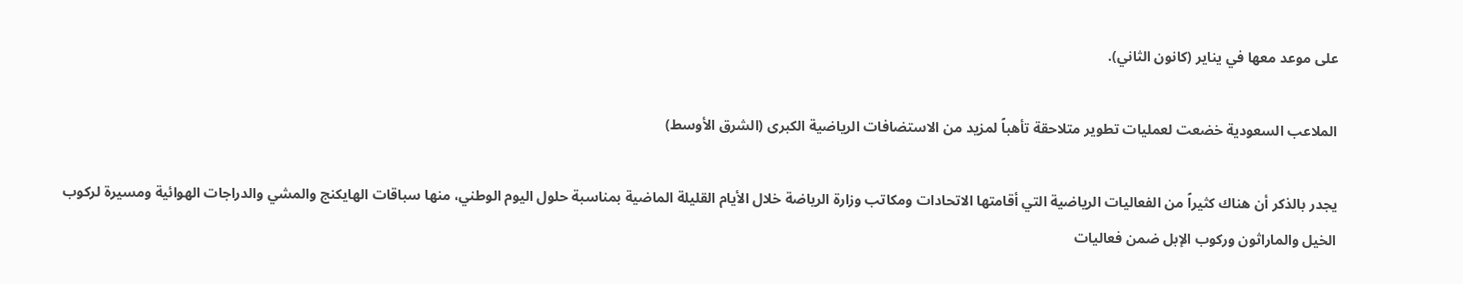على موعد معها في يناير (كانون الثاني).

الملاعب السعودية خضعت لعمليات تطوير متلاحقة تأهباً لمزيد من الاستضافات الرياضية الكبرى (الشرق الأوسط)

يجدر بالذكر أن هناك كثيراً من الفعاليات الرياضية التي أقامتها الاتحادات ومكاتب وزارة الرياضة خلال الأيام القليلة الماضية بمناسبة حلول اليوم الوطني، منها سباقات الهايكنج والمشي والدراجات الهوائية ومسيرة لركوب الخيل والماراثون وركوب الإبل ضمن فعاليات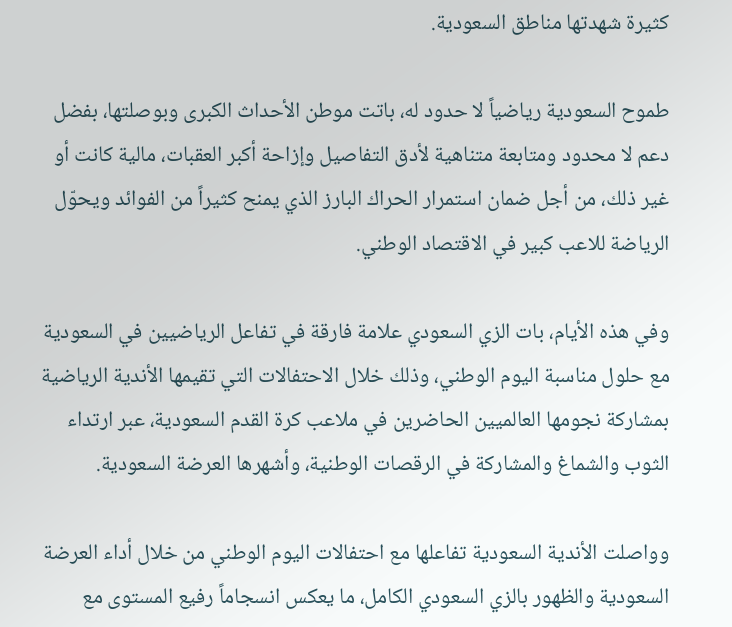كثيرة شهدتها مناطق السعودية.

طموح السعودية رياضياً لا حدود له، باتت موطن الأحداث الكبرى وبوصلتها، بفضل دعم لا محدود ومتابعة متناهية لأدق التفاصيل وإزاحة أكبر العقبات، مالية كانت أو غير ذلك، من أجل ضمان استمرار الحراك البارز الذي يمنح كثيراً من الفوائد ويحوّل الرياضة للاعب كبير في الاقتصاد الوطني.

وفي هذه الأيام، بات الزي السعودي علامة فارقة في تفاعل الرياضيين في السعودية مع حلول مناسبة اليوم الوطني، وذلك خلال الاحتفالات التي تقيمها الأندية الرياضية بمشاركة نجومها العالميين الحاضرين في ملاعب كرة القدم السعودية، عبر ارتداء الثوب والشماغ والمشاركة في الرقصات الوطنية، وأشهرها العرضة السعودية.

وواصلت الأندية السعودية تفاعلها مع احتفالات اليوم الوطني من خلال أداء العرضة السعودية والظهور بالزي السعودي الكامل، ما يعكس انسجاماً رفيع المستوى مع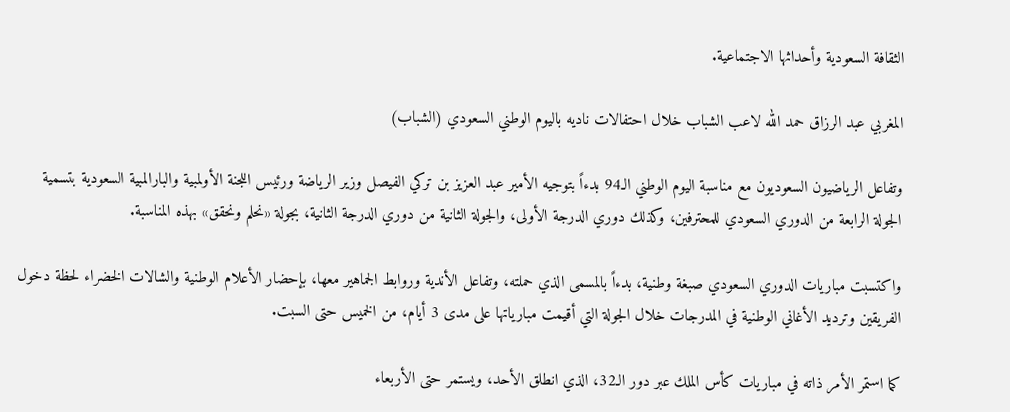الثقافة السعودية وأحداثها الاجتماعية.

المغربي عبد الرزاق حمد الله لاعب الشباب خلال احتفالات ناديه باليوم الوطني السعودي (الشباب)

وتفاعل الرياضيون السعوديون مع مناسبة اليوم الوطني الـ94 بدءاً بتوجيه الأمير عبد العزيز بن تركي الفيصل وزير الرياضة ورئيس اللجنة الأولمبية والبارالمبية السعودية بتسمية الجولة الرابعة من الدوري السعودي للمحترفين، وكذلك دوري الدرجة الأولى، والجولة الثانية من دوري الدرجة الثانية، بجولة «نحلم ونحقق» بهذه المناسبة.

واكتسبت مباريات الدوري السعودي صبغة وطنية، بدءاً بالمسمى الذي حملته، وتفاعل الأندية وروابط الجماهير معها، بإحضار الأعلام الوطنية والشالات الخضراء لحظة دخول الفريقين وترديد الأغاني الوطنية في المدرجات خلال الجولة التي أقيمت مبارياتها على مدى 3 أيام، من الخميس حتى السبت.

كما استمر الأمر ذاته في مباريات كأس الملك عبر دور الـ32، الذي انطلق الأحد، ويستمر حتى الأربعاء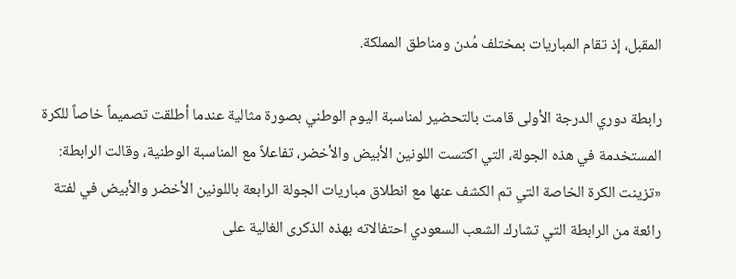المقبل، إذ تقام المباريات بمختلف مُدن ومناطق المملكة.

رابطة دوري الدرجة الأولى قامت بالتحضير لمناسبة اليوم الوطني بصورة مثالية عندما أطلقت تصميماً خاصاً للكرة المستخدمة في هذه الجولة، التي اكتست اللونين الأبيض والأخضر، تفاعلاً مع المناسبة الوطنية، وقالت الرابطة: «تزينت الكرة الخاصة التي تم الكشف عنها مع انطلاق مباريات الجولة الرابعة باللونين الأخضر والأبيض في لفتة رائعة من الرابطة التي تشارك الشعب السعودي احتفالاته بهذه الذكرى الغالية على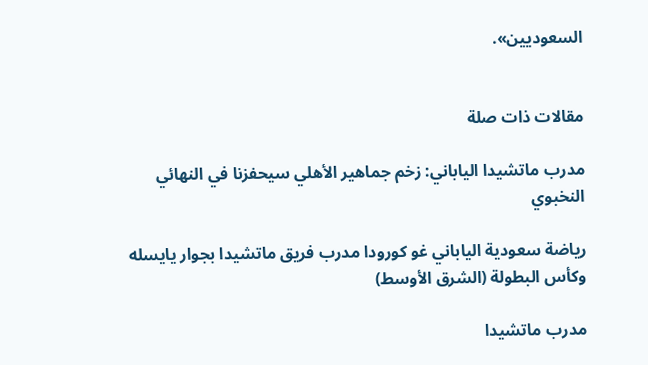السعوديين».


مقالات ذات صلة

مدرب ماتشيدا الياباني: زخم جماهير الأهلي سيحفزنا في النهائي النخبوي

رياضة سعودية الياباني غو كورودا مدرب فريق ماتشيدا بجوار يايسله وكأس البطولة (الشرق الأوسط)

مدرب ماتشيدا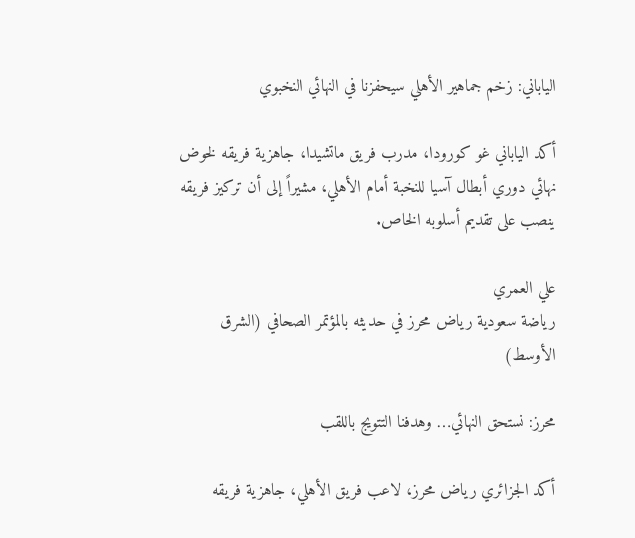الياباني: زخم جماهير الأهلي سيحفزنا في النهائي النخبوي

أكد الياباني غو كورودا، مدرب فريق ماتشيدا، جاهزية فريقه لخوض نهائي دوري أبطال آسيا للنخبة أمام الأهلي، مشيراً إلى أن تركيز فريقه ينصب على تقديم أسلوبه الخاص.

علي العمري
رياضة سعودية رياض محرز في حديثه بالمؤتمر الصحافي (الشرق الأوسط)

محرز: نستحق النهائي… وهدفنا التتويج باللقب

أكد الجزائري رياض محرز، لاعب فريق الأهلي، جاهزية فريقه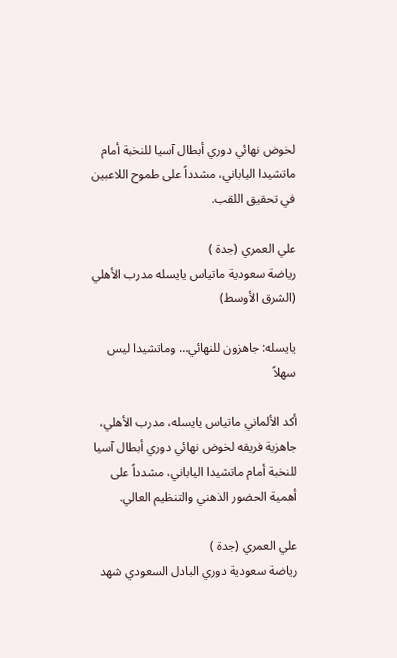لخوض نهائي دوري أبطال آسيا للنخبة أمام ماتشيدا الياباني، مشدداً على طموح اللاعبين في تحقيق اللقب.

علي العمري (جدة )
رياضة سعودية ماتياس يايسله مدرب الأهلي (الشرق الأوسط)

يايسله: جاهزون للنهائي… وماتشيدا ليس سهلاً

أكد الألماني ماتياس يايسله، مدرب الأهلي، جاهزية فريقه لخوض نهائي دوري أبطال آسيا للنخبة أمام ماتشيدا الياباني، مشدداً على أهمية الحضور الذهني والتنظيم العالي.

علي العمري (جدة )
رياضة سعودية دوري البادل السعودي شهد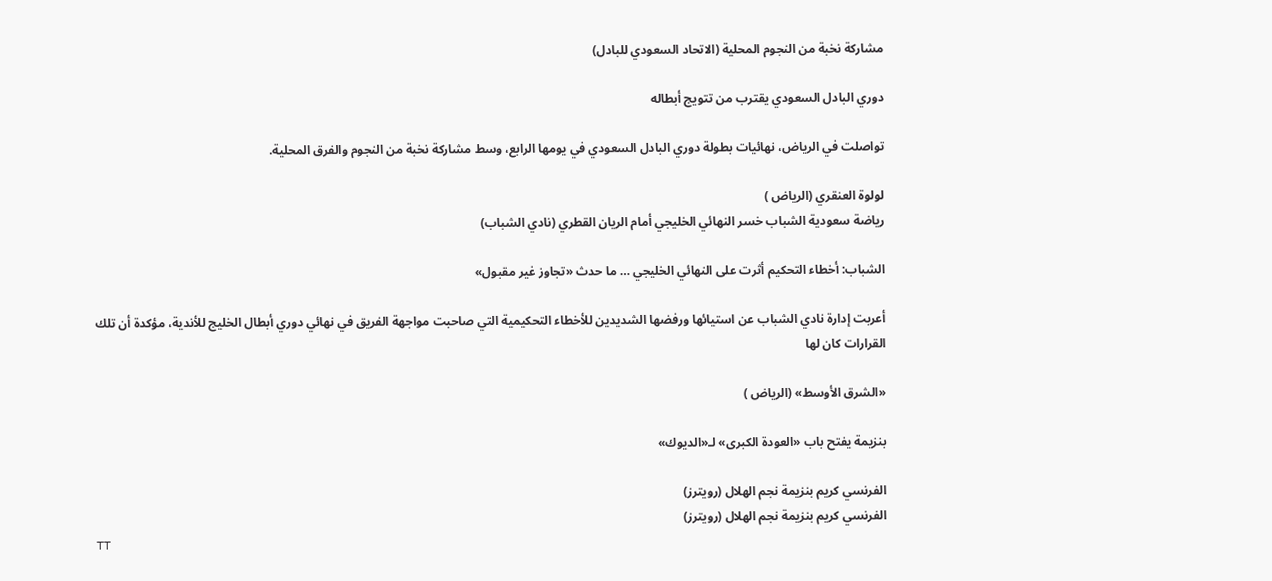مشاركة نخبة من النجوم المحلية (الاتحاد السعودي للبادل)

دوري البادل السعودي يقترب من تتويج أبطاله

تواصلت في الرياض، نهائيات بطولة دوري البادل السعودي في يومها الرابع، وسط مشاركة نخبة من النجوم والفرق المحلية.

لولوة العنقري (الرياض )
رياضة سعودية الشباب خسر النهائي الخليجي أمام الريان القطري (نادي الشباب)

الشباب: أخطاء التحكيم أثرت على النهائي الخليجي … ما حدث «تجاوز غير مقبول»

أعربت إدارة نادي الشباب عن استيائها ورفضها الشديدين للأخطاء التحكيمية التي صاحبت مواجهة الفريق في نهائي دوري أبطال الخليج للأندية، مؤكدة أن تلك القرارات كان لها

«الشرق الأوسط» (الرياض )

بنزيمة يفتح باب «العودة الكبرى» لـ«الديوك»

الفرنسي كريم بنزيمة نجم الهلال (رويترز)
الفرنسي كريم بنزيمة نجم الهلال (رويترز)
TT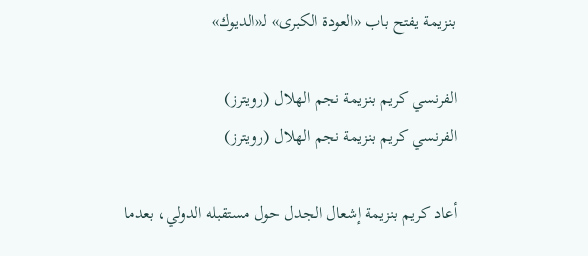بنزيمة يفتح باب «العودة الكبرى» لـ«الديوك»

الفرنسي كريم بنزيمة نجم الهلال (رويترز)
الفرنسي كريم بنزيمة نجم الهلال (رويترز)

أعاد كريم بنزيمة إشعال الجدل حول مستقبله الدولي، بعدما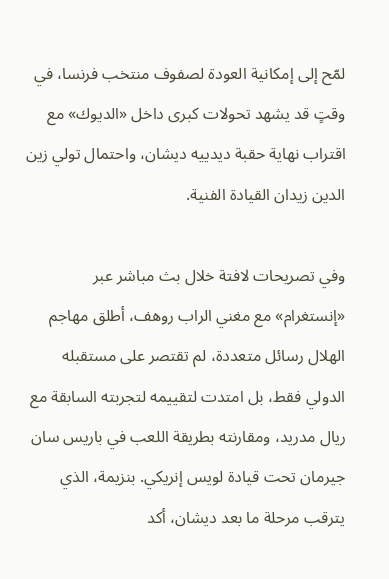لمّح إلى إمكانية العودة لصفوف منتخب فرنسا، في وقتٍ قد يشهد تحولات كبرى داخل «الديوك» مع اقتراب نهاية حقبة ديدييه ديشان، واحتمال تولي زين الدين زيدان القيادة الفنية.

وفي تصريحات لافتة خلال بث مباشر عبر «إنستغرام» مع مغني الراب روهف، أطلق مهاجم الهلال رسائل متعددة، لم تقتصر على مستقبله الدولي فقط، بل امتدت لتقييمه لتجربته السابقة مع ريال مدريد، ومقارنته بطريقة اللعب في باريس سان جيرمان تحت قيادة لويس إنريكي. بنزيمة، الذي يترقب مرحلة ما بعد ديشان، أكد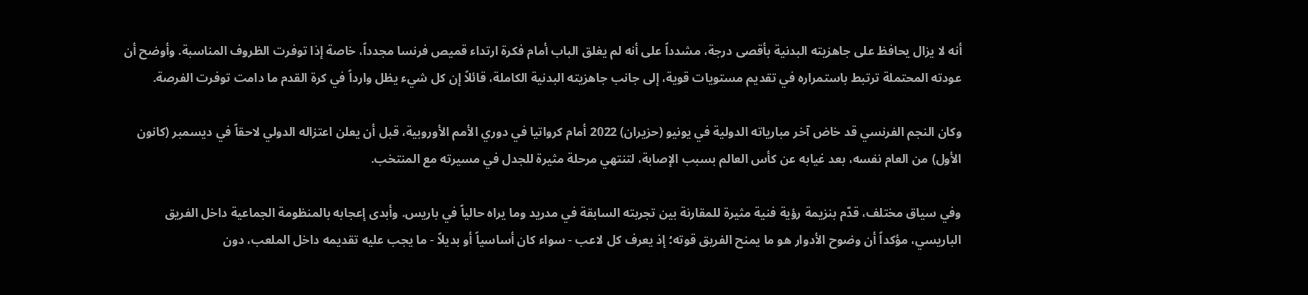أنه لا يزال يحافظ على جاهزيته البدنية بأقصى درجة، مشدداً على أنه لم يغلق الباب أمام فكرة ارتداء قميص فرنسا مجدداً، خاصة إذا توفرت الظروف المناسبة. وأوضح أن عودته المحتملة ترتبط باستمراره في تقديم مستويات قوية، إلى جانب جاهزيته البدنية الكاملة، قائلاً إن كل شيء يظل وارداً في كرة القدم ما دامت توفرت الفرصة.

وكان النجم الفرنسي قد خاض آخر مبارياته الدولية في يونيو (حزيران) 2022 أمام كرواتيا في دوري الأمم الأوروبية، قبل أن يعلن اعتزاله الدولي لاحقاً في ديسمبر (كانون الأول) من العام نفسه، بعد غيابه عن كأس العالم بسبب الإصابة، لتنتهي مرحلة مثيرة للجدل في مسيرته مع المنتخب.

وفي سياق مختلف، قدّم بنزيمة رؤية فنية مثيرة للمقارنة بين تجربته السابقة في مدريد وما يراه حالياً في باريس. وأبدى إعجابه بالمنظومة الجماعية داخل الفريق الباريسي، مؤكداً أن وضوح الأدوار هو ما يمنح الفريق قوته؛ إذ يعرف كل لاعب - سواء كان أساسياً أو بديلاً - ما يجب عليه تقديمه داخل الملعب، دون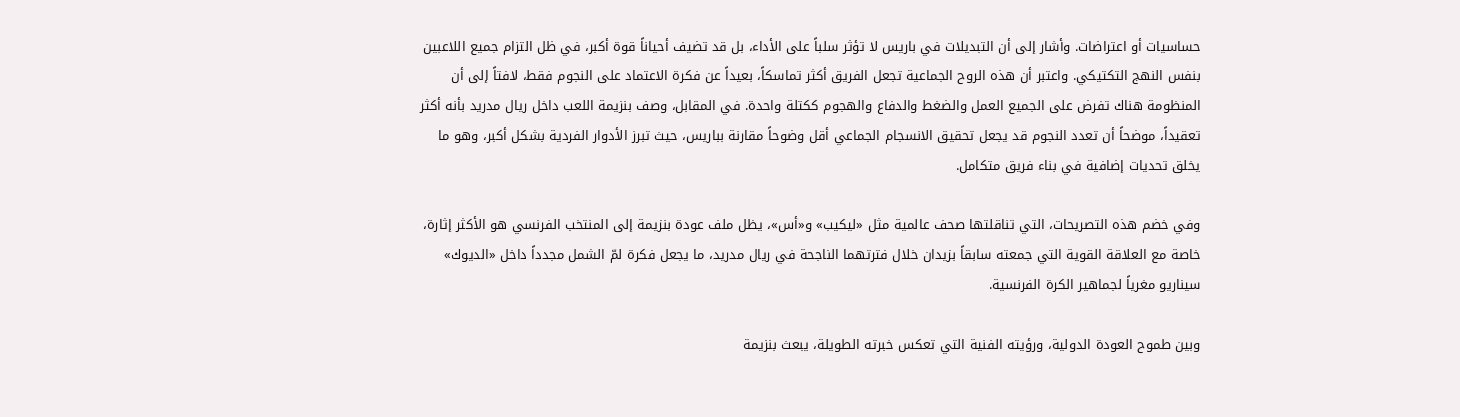حساسيات أو اعتراضات. وأشار إلى أن التبديلات في باريس لا تؤثر سلباً على الأداء، بل قد تضيف أحياناً قوة أكبر، في ظل التزام جميع اللاعبين بنفس النهج التكتيكي. واعتبر أن هذه الروح الجماعية تجعل الفريق أكثر تماسكاً، بعيداً عن فكرة الاعتماد على النجوم فقط، لافتاً إلى أن المنظومة هناك تفرض على الجميع العمل والضغط والدفاع والهجوم ككتلة واحدة. في المقابل، وصف بنزيمة اللعب داخل ريال مدريد بأنه أكثر تعقيداً، موضحاً أن تعدد النجوم قد يجعل تحقيق الانسجام الجماعي أقل وضوحاً مقارنة بباريس، حيث تبرز الأدوار الفردية بشكل أكبر، وهو ما يخلق تحديات إضافية في بناء فريق متكامل.

وفي خضم هذه التصريحات، التي تناقلتها صحف عالمية مثل «ليكيب» و«أس»، يظل ملف عودة بنزيمة إلى المنتخب الفرنسي هو الأكثر إثارة، خاصة مع العلاقة القوية التي جمعته سابقاً بزيدان خلال فترتهما الناجحة في ريال مدريد، ما يجعل فكرة لمّ الشمل مجدداً داخل «الديوك» سيناريو مغرياً لجماهير الكرة الفرنسية.

وبين طموح العودة الدولية، ورؤيته الفنية التي تعكس خبرته الطويلة، يبعث بنزيمة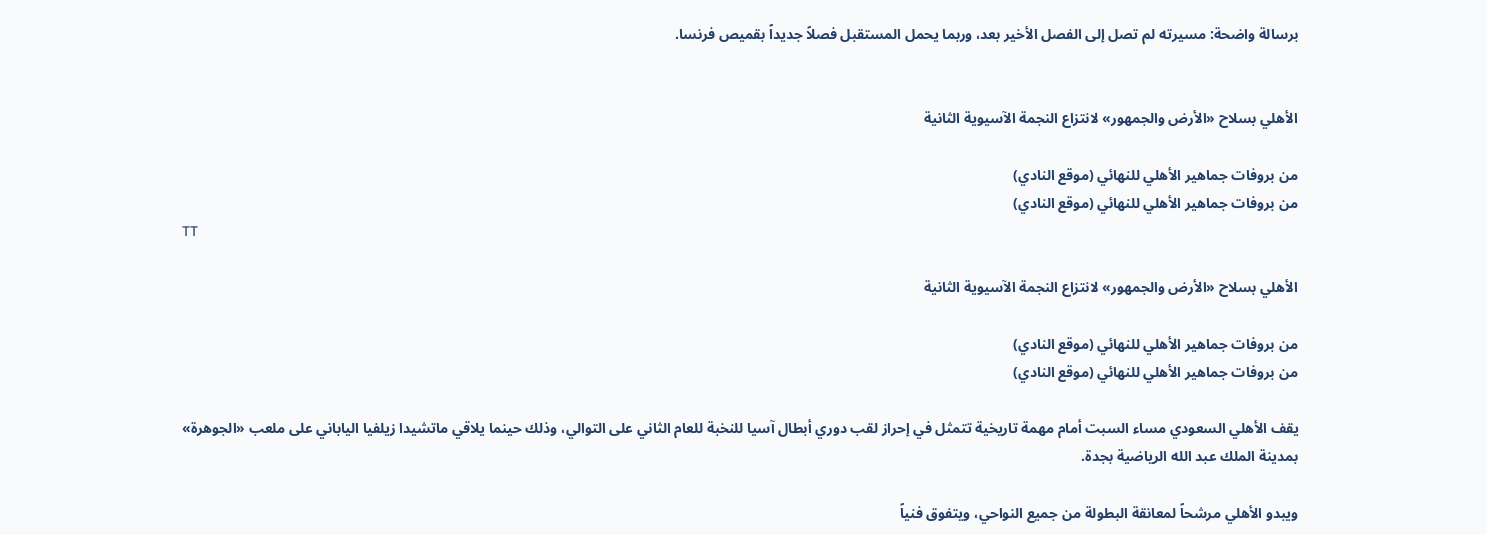برسالة واضحة: مسيرته لم تصل إلى الفصل الأخير بعد، وربما يحمل المستقبل فصلاً جديداً بقميص فرنسا.


الأهلي بسلاح «الأرض والجمهور» لانتزاع النجمة الآسيوية الثانية

من بروفات جماهير الأهلي للنهائي (موقع النادي)
من بروفات جماهير الأهلي للنهائي (موقع النادي)
TT

الأهلي بسلاح «الأرض والجمهور» لانتزاع النجمة الآسيوية الثانية

من بروفات جماهير الأهلي للنهائي (موقع النادي)
من بروفات جماهير الأهلي للنهائي (موقع النادي)

يقف الأهلي السعودي مساء السبت أمام مهمة تاريخية تتمثل في إحراز لقب دوري أبطال آسيا للنخبة للعام الثاني على التوالي، وذلك حينما يلاقي ماتشيدا زيلفيا الياباني على ملعب «الجوهرة» بمدينة الملك عبد الله الرياضية بجدة.

ويبدو الأهلي مرشحاً لمعانقة البطولة من جميع النواحي، ويتفوق فنياً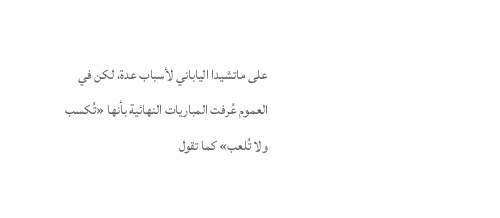على ماتشيدا الياباني لأسباب عدة، لكن في العموم عُرفت المباريات النهائية بأنها «تُكسب ولا تُلعب» كما تقول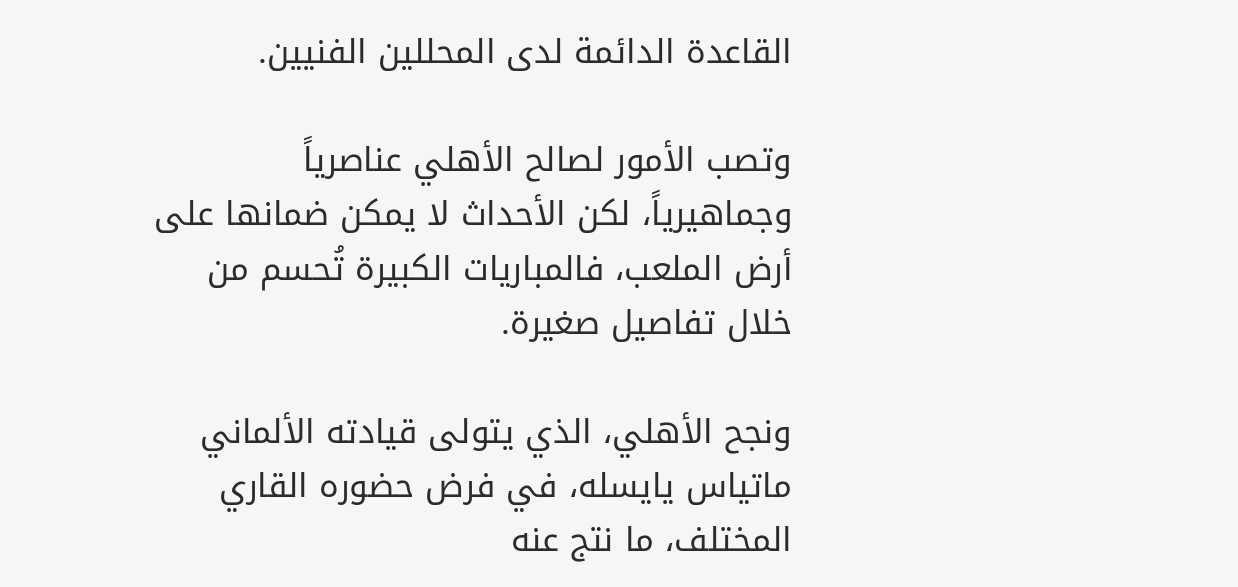القاعدة الدائمة لدى المحللين الفنيين.

وتصب الأمور لصالح الأهلي عناصرياً وجماهيرياً، لكن الأحداث لا يمكن ضمانها على أرض الملعب، فالمباريات الكبيرة تُحسم من خلال تفاصيل صغيرة.

ونجح الأهلي، الذي يتولى قيادته الألماني ماتياس يايسله، في فرض حضوره القاري المختلف، ما نتج عنه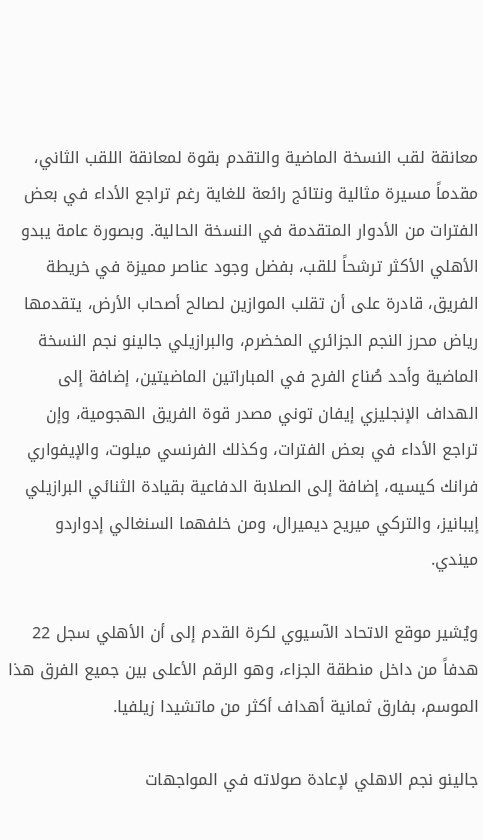معانقة لقب النسخة الماضية والتقدم بقوة لمعانقة اللقب الثاني، مقدماً مسيرة مثالية ونتائج رائعة للغاية رغم تراجع الأداء في بعض الفترات من الأدوار المتقدمة في النسخة الحالية. وبصورة عامة يبدو الأهلي الأكثر ترشحاً للقب، بفضل وجود عناصر مميزة في خريطة الفريق، قادرة على أن تقلب الموازين لصالح أصحاب الأرض، يتقدمها رياض محرز النجم الجزائري المخضرم، والبرازيلي جالينو نجم النسخة الماضية وأحد صُناع الفرح في المباراتين الماضيتين، إضافة إلى الهداف الإنجليزي إيفان توني مصدر قوة الفريق الهجومية، وإن تراجع الأداء في بعض الفترات، وكذلك الفرنسي ميلوت، والإيفواري فرانك كيسيه، إضافة إلى الصلابة الدفاعية بقيادة الثنائي البرازيلي إيبانيز، والتركي ميريح ديميرال، ومن خلفهما السنغالي إدواردو ميندي.

ويُشير موقع الاتحاد الآسيوي لكرة القدم إلى أن الأهلي سجل 22 هدفاً من داخل منطقة الجزاء، وهو الرقم الأعلى بين جميع الفرق هذا الموسم، بفارق ثمانية أهداف أكثر من ماتشيدا زيلفيا.

جالينو نجم الاهلي لإعادة صولاته في المواجهات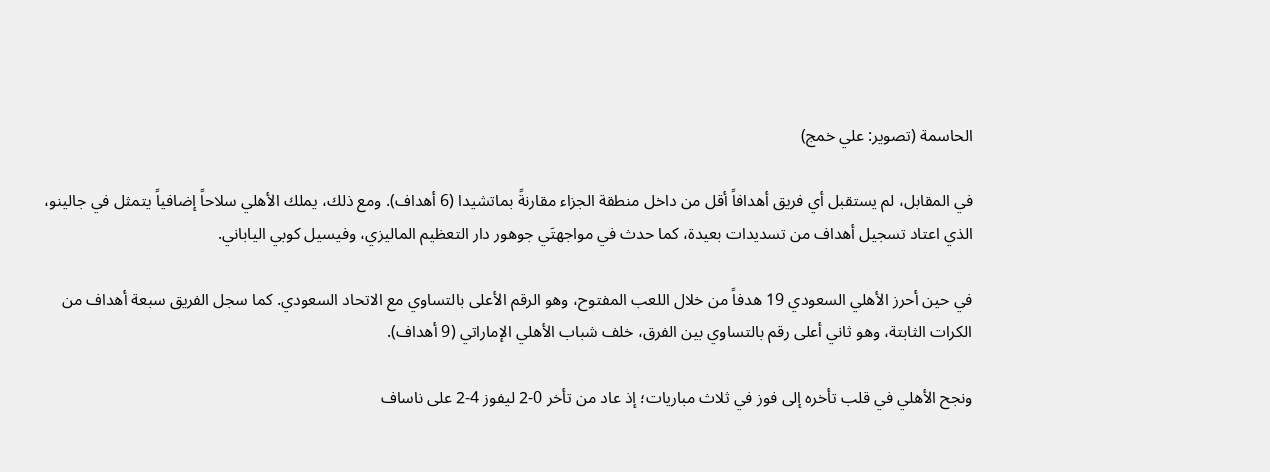الحاسمة (تصوير: علي خمج)

في المقابل، لم يستقبل أي فريق أهدافاً أقل من داخل منطقة الجزاء مقارنةً بماتشيدا (6 أهداف). ومع ذلك، يملك الأهلي سلاحاً إضافياً يتمثل في جالينو، الذي اعتاد تسجيل أهداف من تسديدات بعيدة، كما حدث في مواجهتَي جوهور دار التعظيم الماليزي، وفيسيل كوبي الياباني.

في حين أحرز الأهلي السعودي 19 هدفاً من خلال اللعب المفتوح، وهو الرقم الأعلى بالتساوي مع الاتحاد السعودي. كما سجل الفريق سبعة أهداف من الكرات الثابتة، وهو ثاني أعلى رقم بالتساوي بين الفرق، خلف شباب الأهلي الإماراتي (9 أهداف).

ونجح الأهلي في قلب تأخره إلى فوز في ثلاث مباريات؛ إذ عاد من تأخر 0-2 ليفوز 4-2 على ناساف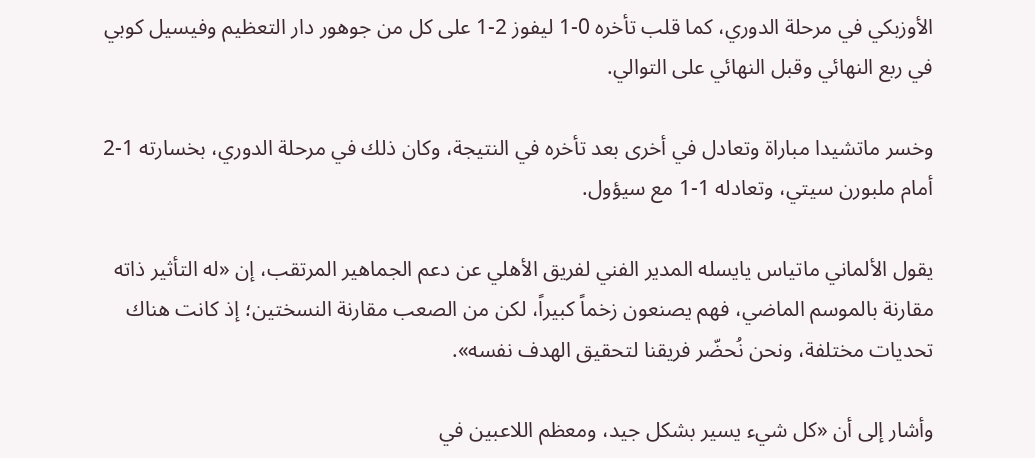الأوزبكي في مرحلة الدوري، كما قلب تأخره 0-1 ليفوز 2-1 على كل من جوهور دار التعظيم وفيسيل كوبي في ربع النهائي وقبل النهائي على التوالي.

وخسر ماتشيدا مباراة وتعادل في أخرى بعد تأخره في النتيجة، وكان ذلك في مرحلة الدوري، بخسارته 1-2 أمام ملبورن سيتي، وتعادله 1-1 مع سيؤول.

يقول الألماني ماتياس يايسله المدير الفني لفريق الأهلي عن دعم الجماهير المرتقب، إن «له التأثير ذاته مقارنة بالموسم الماضي، فهم يصنعون زخماً كبيراً، لكن من الصعب مقارنة النسختين؛ إذ كانت هناك تحديات مختلفة، ونحن نُحضّر فريقنا لتحقيق الهدف نفسه».

وأشار إلى أن «كل شيء يسير بشكل جيد، ومعظم اللاعبين في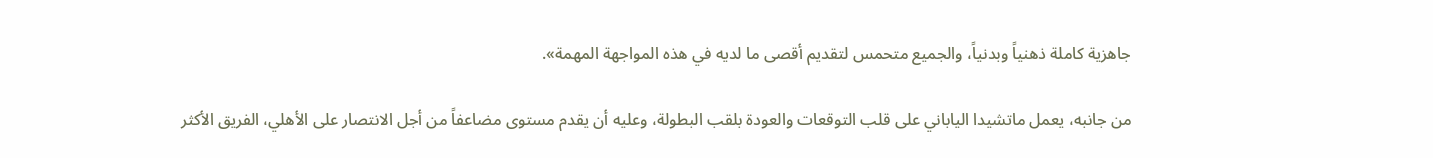جاهزية كاملة ذهنياً وبدنياً، والجميع متحمس لتقديم أقصى ما لديه في هذه المواجهة المهمة».

من جانبه، يعمل ماتشيدا الياباني على قلب التوقعات والعودة بلقب البطولة، وعليه أن يقدم مستوى مضاعفاً من أجل الانتصار على الأهلي، الفريق الأكثر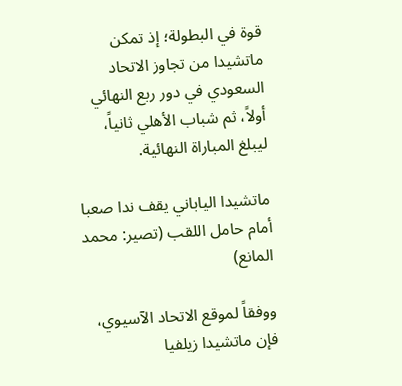قوة في البطولة؛ إذ تمكن ماتشيدا من تجاوز الاتحاد السعودي في دور ربع النهائي أولاً، ثم شباب الأهلي ثانياً، ليبلغ المباراة النهائية.

ماتشيدا الياباني يقف ندا صعبا أمام حامل اللقب (تصير: محمد المانع)

ووفقاً لموقع الاتحاد الآسيوي، فإن ماتشيدا زيلفيا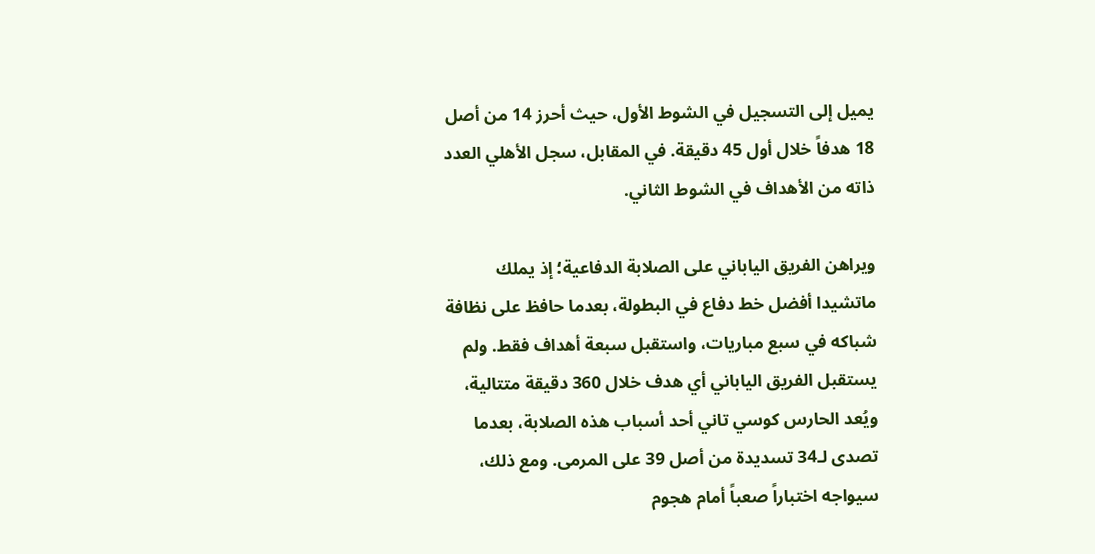يميل إلى التسجيل في الشوط الأول، حيث أحرز 14 من أصل 18 هدفاً خلال أول 45 دقيقة. في المقابل، سجل الأهلي العدد ذاته من الأهداف في الشوط الثاني.

ويراهن الفريق الياباني على الصلابة الدفاعية؛ إذ يملك ماتشيدا أفضل خط دفاع في البطولة، بعدما حافظ على نظافة شباكه في سبع مباريات، واستقبل سبعة أهداف فقط. ولم يستقبل الفريق الياباني أي هدف خلال 360 دقيقة متتالية، ويُعد الحارس كوسي تاني أحد أسباب هذه الصلابة، بعدما تصدى لـ34 تسديدة من أصل 39 على المرمى. ومع ذلك، سيواجه اختباراً صعباً أمام هجوم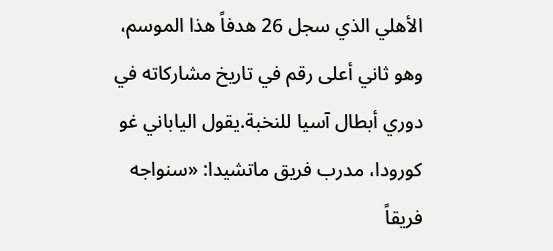الأهلي الذي سجل 26 هدفاً هذا الموسم، وهو ثاني أعلى رقم في تاريخ مشاركاته في دوري أبطال آسيا للنخبة.يقول الياباني غو كورودا، مدرب فريق ماتشيدا: «سنواجه فريقاً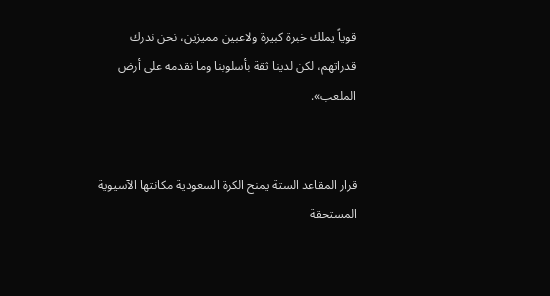قوياً يملك خبرة كبيرة ولاعبين مميزين، نحن ندرك قدراتهم، لكن لدينا ثقة بأسلوبنا وما نقدمه على أرض الملعب».


قرار المقاعد الستة يمنح الكرة السعودية مكانتها الآسيوية المستحقة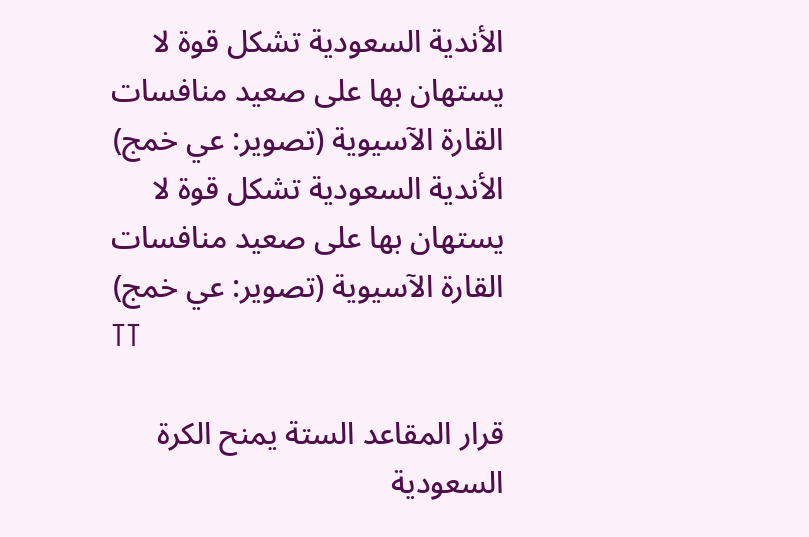الأندية السعودية تشكل قوة لا يستهان بها على صعيد منافسات القارة الآسيوية (تصوير: عي خمج)
الأندية السعودية تشكل قوة لا يستهان بها على صعيد منافسات القارة الآسيوية (تصوير: عي خمج)
TT

قرار المقاعد الستة يمنح الكرة السعودية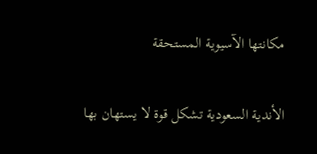مكانتها الآسيوية المستحقة

الأندية السعودية تشكل قوة لا يستهان بها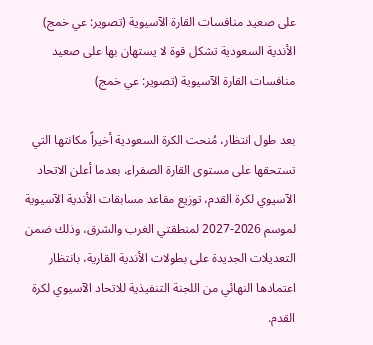على صعيد منافسات القارة الآسيوية (تصوير: عي خمج)
الأندية السعودية تشكل قوة لا يستهان بها على صعيد منافسات القارة الآسيوية (تصوير: عي خمج)

بعد طول انتظار، مُنحت الكرة السعودية أخيراً مكانتها التي تستحقها على مستوى القارة الصفراء، بعدما أعلن الاتحاد الآسيوي لكرة القدم، توزيع مقاعد مسابقات الأندية الآسيوية لموسم 2026-2027 لمنطقتي الغرب والشرق، وذلك ضمن التعديلات الجديدة على بطولات الأندية القارية، بانتظار اعتمادها النهائي من اللجنة التنفيذية للاتحاد الآسيوي لكرة القدم.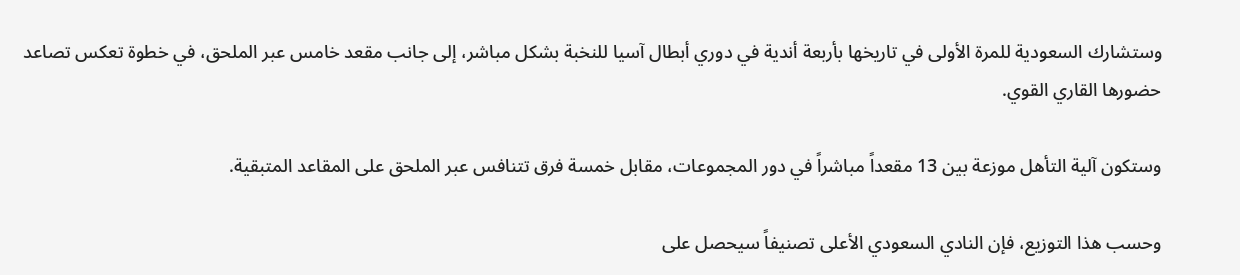وستشارك السعودية للمرة الأولى في تاريخها بأربعة أندية في دوري أبطال آسيا للنخبة بشكل مباشر، إلى جانب مقعد خامس عبر الملحق، في خطوة تعكس تصاعد حضورها القاري القوي.

وستكون آلية التأهل موزعة بين 13 مقعداً مباشراً في دور المجموعات، مقابل خمسة فرق تتنافس عبر الملحق على المقاعد المتبقية.

وحسب هذا التوزيع، فإن النادي السعودي الأعلى تصنيفاً سيحصل على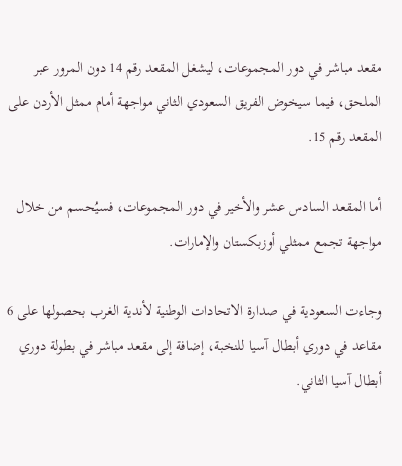مقعد مباشر في دور المجموعات، ليشغل المقعد رقم 14 دون المرور عبر الملحق، فيما سيخوض الفريق السعودي الثاني مواجهة أمام ممثل الأردن على المقعد رقم 15.

أما المقعد السادس عشر والأخير في دور المجموعات، فسيُحسم من خلال مواجهة تجمع ممثلي أوزبكستان والإمارات.

وجاءت السعودية في صدارة الاتحادات الوطنية لأندية الغرب بحصولها على 6 مقاعد في دوري أبطال آسيا للنخبة، إضافة إلى مقعد مباشر في بطولة دوري أبطال آسيا الثاني.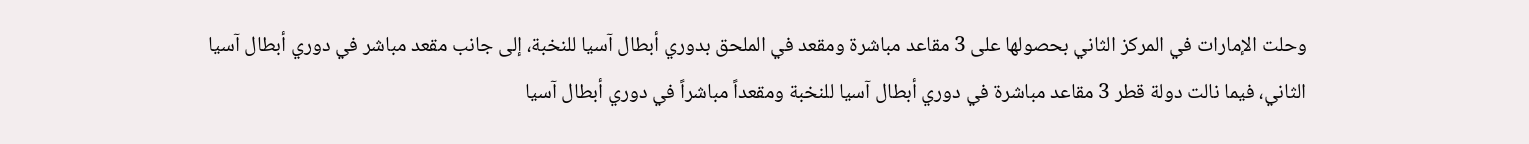وحلت الإمارات في المركز الثاني بحصولها على 3 مقاعد مباشرة ومقعد في الملحق بدوري أبطال آسيا للنخبة، إلى جانب مقعد مباشر في دوري أبطال آسيا الثاني، فيما نالت دولة قطر 3 مقاعد مباشرة في دوري أبطال آسيا للنخبة ومقعداً مباشراً في دوري أبطال آسيا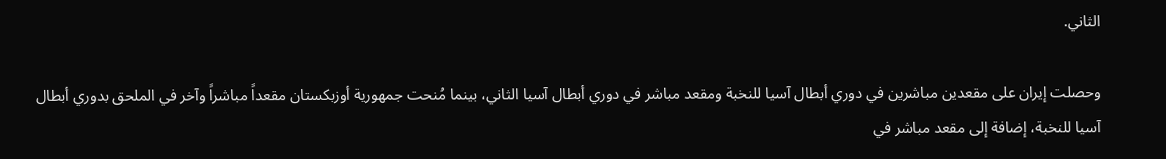الثاني.

وحصلت إيران على مقعدين مباشرين في دوري أبطال آسيا للنخبة ومقعد مباشر في دوري أبطال آسيا الثاني، بينما مُنحت جمهورية أوزبكستان مقعداً مباشراً وآخر في الملحق بدوري أبطال آسيا للنخبة، إضافة إلى مقعد مباشر في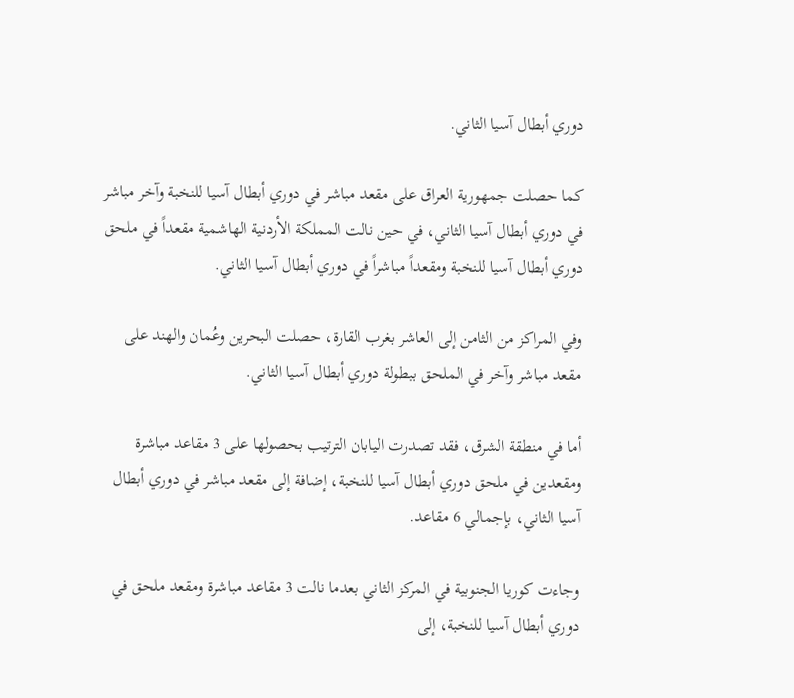دوري أبطال آسيا الثاني.

كما حصلت جمهورية العراق على مقعد مباشر في دوري أبطال آسيا للنخبة وآخر مباشر في دوري أبطال آسيا الثاني، في حين نالت المملكة الأردنية الهاشمية مقعداً في ملحق دوري أبطال آسيا للنخبة ومقعداً مباشراً في دوري أبطال آسيا الثاني.

وفي المراكز من الثامن إلى العاشر بغرب القارة، حصلت البحرين وعُمان والهند على مقعد مباشر وآخر في الملحق ببطولة دوري أبطال آسيا الثاني.

أما في منطقة الشرق، فقد تصدرت اليابان الترتيب بحصولها على 3 مقاعد مباشرة ومقعدين في ملحق دوري أبطال آسيا للنخبة، إضافة إلى مقعد مباشر في دوري أبطال آسيا الثاني، بإجمالي 6 مقاعد.

وجاءت كوريا الجنوبية في المركز الثاني بعدما نالت 3 مقاعد مباشرة ومقعد ملحق في دوري أبطال آسيا للنخبة، إلى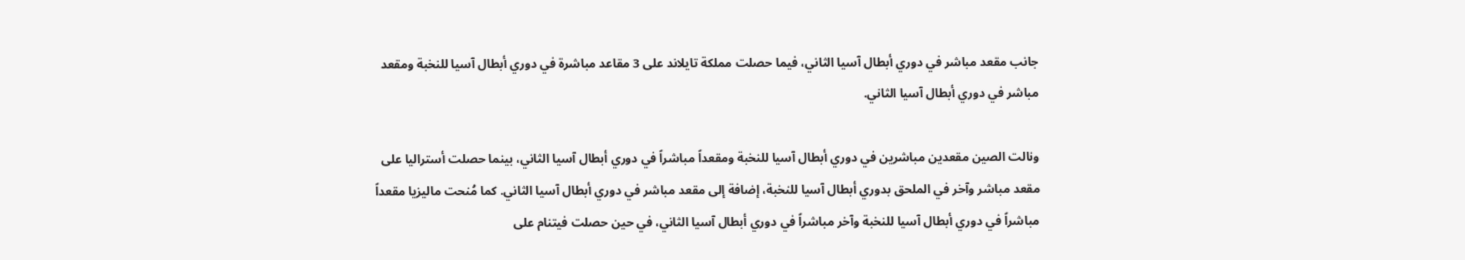جانب مقعد مباشر في دوري أبطال آسيا الثاني، فيما حصلت مملكة تايلاند على 3 مقاعد مباشرة في دوري أبطال آسيا للنخبة ومقعد مباشر في دوري أبطال آسيا الثاني.

ونالت الصين مقعدين مباشرين في دوري أبطال آسيا للنخبة ومقعداً مباشراً في دوري أبطال آسيا الثاني، بينما حصلت أستراليا على مقعد مباشر وآخر في الملحق بدوري أبطال آسيا للنخبة، إضافة إلى مقعد مباشر في دوري أبطال آسيا الثاني. كما مُنحت ماليزيا مقعداً مباشراً في دوري أبطال آسيا للنخبة وآخر مباشراً في دوري أبطال آسيا الثاني، في حين حصلت فيتنام على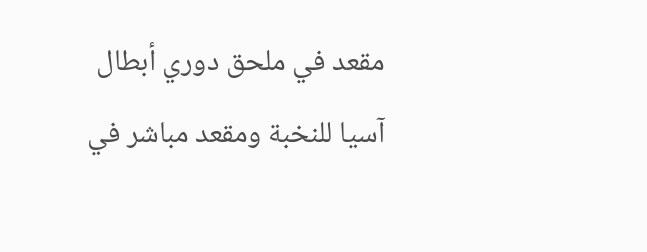مقعد في ملحق دوري أبطال آسيا للنخبة ومقعد مباشر في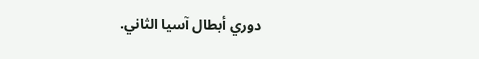دوري أبطال آسيا الثاني.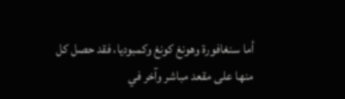أما سنغافورة وهونغ كونغ وكمبوديا، فقد حصل كل منها على مقعد مباشر وآخر في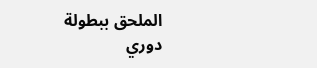الملحق ببطولة دوري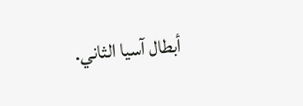أبطال آسيا الثاني.